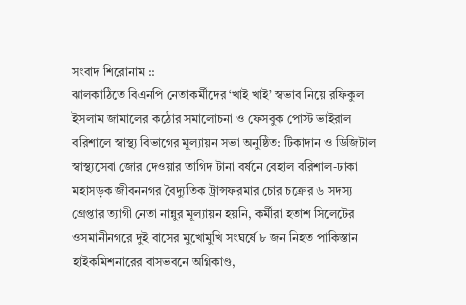সংবাদ শিরোনাম ::
ঝালকাঠিতে বিএনপি নেতাকর্মীদের ‘খাই খাই’ স্বভাব নিয়ে রফিকুল ইসলাম জামালের কঠোর সমালোচনা ও ফেসবুক পোস্ট ভাইরাল বরিশালে স্বাস্থ্য বিভাগের মূল্যায়ন সভা অনুষ্ঠিত: টিকাদান ও ডিজিটাল স্বাস্থ্যসেবা জোর দেওয়ার তাগিদ টানা বর্ষনে বেহাল বরিশাল-ঢাকা মহাসড়ক জীবননগর বৈদ্যুতিক ট্রান্সফরমার চোর চক্রের ৬ সদস্য গ্রেপ্তার ত্যাগী নেতা নান্নুর মূল্যায়ন হয়নি, কর্মীরা হতাশ সিলেটের ওসমানীনগরে দুই বাসের মুখোমুখি সংঘর্ষে ৮ জন নিহত পাকিস্তান হাইকমিশনারের বাসভবনে অগ্নিকাণ্ড,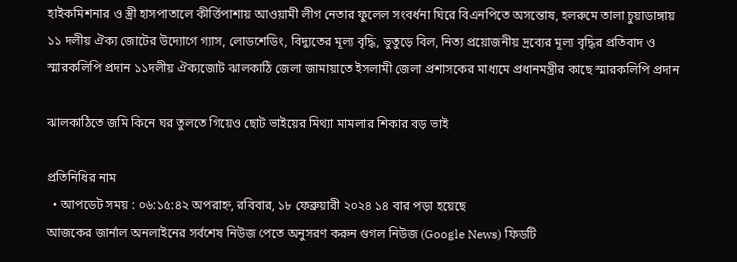হাইকমিশনার ও স্ত্রী হাসপাতালে কীর্ত্তিপাশায় আওয়ামী লীগ নেতার ফুলেল সংবর্ধনা ঘিরে বিএনপিতে অসন্তোষ, হলরুমে তালা চুয়াডাঙ্গায় ১১ দলীয় ঐক্য জোটের উদ্যোগে গ্যাস, লোডশেডিং, বিদ্যুতের মূল্য বৃদ্ধি, ভুতুড়ে বিল, নিত্য প্রয়োজনীয় দ্রব্যের মূল্য বৃদ্ধির প্রতিবাদ ও স্মারকলিপি প্রদান ১১দলীয় ঐক্যজোট ঝালকাঠি জেলা জামায়াতে ইসলামী জেলা প্রশাসকের মাধ্যমে প্রধানমন্ত্রীর কাছে স্মারকলিপি প্রদান

ঝালকাঠিতে জমি কিনে ঘর তুলতে গিয়েও ছোট ভাইয়ের মিথ্যা মামলার শিকার বড় ভাই

প্রতিনিধির নাম
  • আপডেট সময় : ০৬:১৫:৪২ অপরাহ্ন, রবিবার, ১৮ ফেব্রুয়ারী ২০২৪ ১৪ বার পড়া হয়েছে
আজকের জার্নাল অনলাইনের সর্বশেষ নিউজ পেতে অনুসরণ করুন গুগল নিউজ (Google News) ফিডটি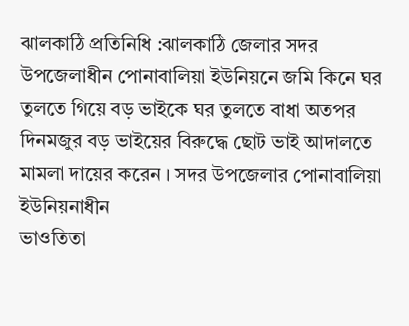ঝালকাঠি প্রতিনিধি :ঝালকাঠি জেলার সদর উপজেলাধীন পোনাবালিয়া ইউনিয়নে জমি কিনে ঘর তুলতে গিয়ে বড় ভাইকে ঘর তুলতে বাধা অতপর দিনমজুর বড় ভাইয়ের বিরুদ্ধে ছোট ভাই আদালতে মামলা দায়ের করেন । সদর উপজেলার পোনাবালিয়া ইউনিয়নাধীন
ভাওতিতা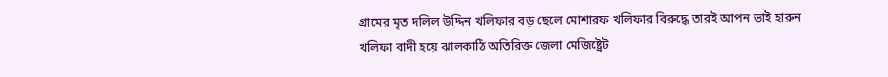গ্রামের মৃত দলিল উদ্দিন খলিফার বড় ছেলে মোশারফ খলিফার বিরুদ্ধে তারই আপন ভাই হারুন খলিফা বাদী হয়ে ঝালকাঠি অতিরিক্ত জেলা মেজিষ্ট্রেট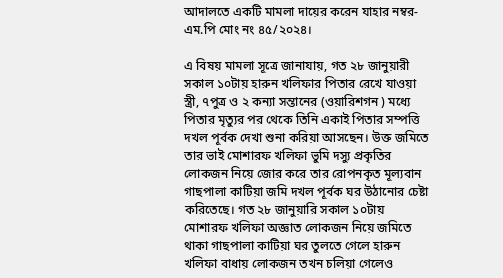আদালতে একটি মামলা দায়ের করেন যাহার নম্বর- এম.পি মোং নং ৪৫/২০২৪।

এ বিষয় মামলা সূত্রে জানাযায়, গত ২৮ জানুয়ারী সকাল ১০টায় হারুন খলিফার পিতার রেখে যাওয়া স্ত্রী, ৭পুত্র ও ২ কন্যা সন্তানের (ওয়ারিশগন ) মধ্যে পিতার মৃত্যুর পর থেকে তিনি একাই পিতার সম্পত্তি দখল পূর্বক দেখা শুনা করিয়া আসছেন। উক্ত জমিতে তার ভাই মোশারফ খলিফা ভুমি দস্যু প্রকৃতির লোকজন নিয়ে জোর করে তার রোপনকৃত মূল্যবান গাছপালা কাটিয়া জমি দখল পূর্বক ঘর উঠানোর চেষ্টা করিতেছে। গত ২৮ জানুয়ারি সকাল ১০টায় মোশারফ খলিফা অজ্ঞাত লোকজন নিয়ে জমিতে থাকা গাছপালা কাটিয়া ঘর তুলতে গেলে হারুন খলিফা বাধায় লোকজন তখন চলিয়া গেলেও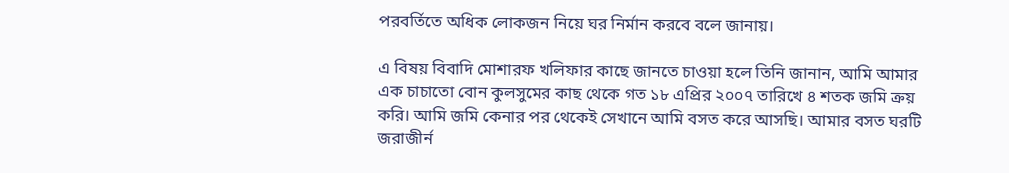পরবর্তিতে অধিক লোকজন নিয়ে ঘর নির্মান করবে বলে জানায়।

এ বিষয় বিবাদি মোশারফ খলিফার কাছে জানতে চাওয়া হলে তিনি জানান, আমি আমার এক চাচাতো বোন কুলসুমের কাছ থেকে গত ১৮ এপ্রির ২০০৭ তারিখে ৪ শতক জমি ক্রয় করি। আমি জমি কেনার পর থেকেই সেখানে আমি বসত করে আসছি। আমার বসত ঘরটি জরাজীর্ন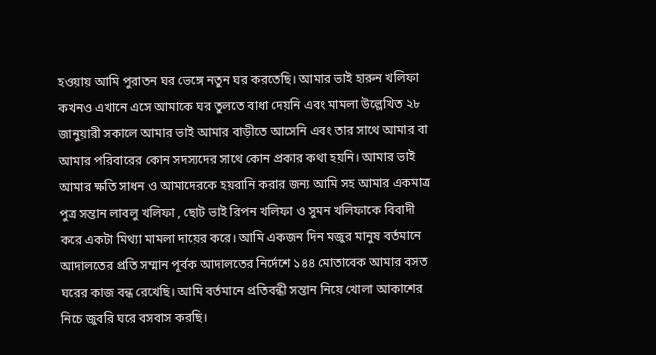হওয়ায় আমি পুরাতন ঘর ভেঙ্গে নতুন ঘর করতেছি। আমার ভাই হারুন খলিফা কখনও এখানে এসে আমাকে ঘর তুলতে বাধা দেয়নি এবং মামলা উল্লেখিত ২৮ জানুয়ারী সকালে আমার ভাই আমার বাড়ীতে আসেনি এবং তার সাথে আমার বা আমার পরিবারের কোন সদস্যদের সাথে কোন প্রকার কথা হয়নি। আমার ভাই আমার ক্ষতি সাধন ও আমাদেরকে হয়রানি করার জন্য আমি সহ আমার একমাত্র পুত্র সন্তান লাবলু খলিফা , ছোট ভাই রিপন খলিফা ও সুমন খলিফাকে বিবাদী করে একটা মিথ্যা মামলা দায়ের করে। আমি একজন দিন মজুর মানুষ বর্তমানে আদালতের প্রতি সম্মান পূর্বক আদালতের নির্দেশে ১৪৪ মোতাবেক আমার বসত ঘরের কাজ বন্ধ রেখেছি। আমি বর্তমানে প্রতিবন্ধী সন্তান নিয়ে খোলা আকাশের নিচে জুবরি ঘরে বসবাস করছি।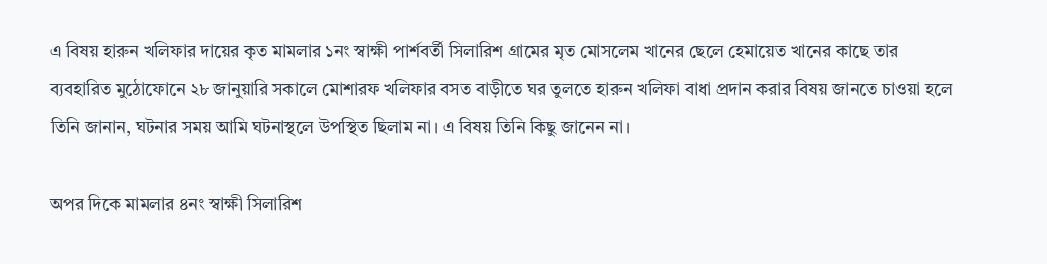এ বিষয় হারুন খলিফার দায়ের কৃত মামলার ১নং স্বাক্ষী পার্শবর্তী সিলারিশ গ্রামের মৃত মোসলেম খানের ছেলে হেমায়েত খানের কাছে তার ব্যবহারিত মুঠোফোনে ২৮ জানুয়ারি সকালে মোশারফ খলিফার বসত বাড়ীতে ঘর তুলতে হারুন খলিফা বাধা প্রদান করার বিষয় জানতে চাওয়া হলে তিনি জানান, ঘটনার সময় আমি ঘটনাস্থলে উপস্থিত ছিলাম না। এ বিষয় তিনি কিছু জানেন না।

অপর দিকে মামলার ৪নং স্বাক্ষী সিলারিশ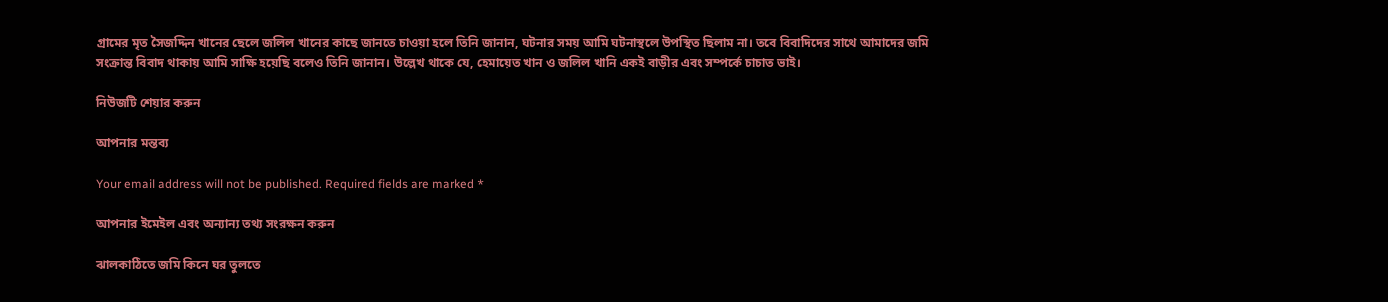গ্রামের মৃত সৈজদ্দিন খানের ছেলে জলিল খানের কাছে জানতে চাওয়া হলে তিনি জানান, ঘটনার সময় আমি ঘটনাস্থলে উপস্থিত ছিলাম না। তবে বিবাদিদের সাথে আমাদের জমি সংক্রান্ত বিবাদ থাকায় আমি সাক্ষি হয়েছি বলেও তিনি জানান। উল্লেখ থাকে যে, হেমায়েত খান ও জলিল খানি একই বাড়ীর এবং সম্পর্কে চাচাত ভাই।

নিউজটি শেয়ার করুন

আপনার মন্তব্য

Your email address will not be published. Required fields are marked *

আপনার ইমেইল এবং অন্যান্য তথ্য সংরক্ষন করুন

ঝালকাঠিতে জমি কিনে ঘর তুলতে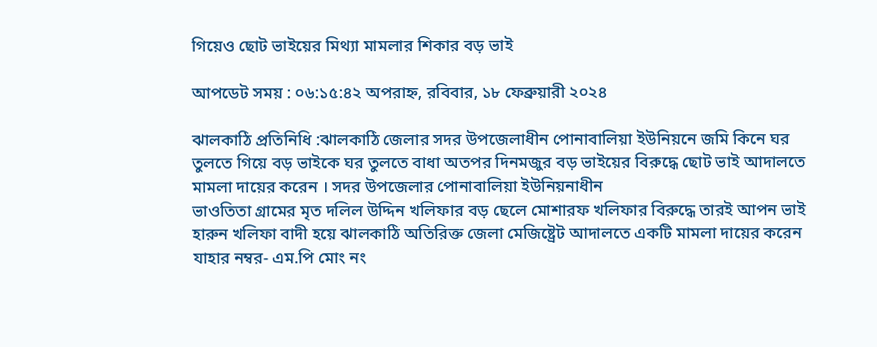গিয়েও ছোট ভাইয়ের মিথ্যা মামলার শিকার বড় ভাই

আপডেট সময় : ০৬:১৫:৪২ অপরাহ্ন, রবিবার, ১৮ ফেব্রুয়ারী ২০২৪

ঝালকাঠি প্রতিনিধি :ঝালকাঠি জেলার সদর উপজেলাধীন পোনাবালিয়া ইউনিয়নে জমি কিনে ঘর তুলতে গিয়ে বড় ভাইকে ঘর তুলতে বাধা অতপর দিনমজুর বড় ভাইয়ের বিরুদ্ধে ছোট ভাই আদালতে মামলা দায়ের করেন । সদর উপজেলার পোনাবালিয়া ইউনিয়নাধীন
ভাওতিতা গ্রামের মৃত দলিল উদ্দিন খলিফার বড় ছেলে মোশারফ খলিফার বিরুদ্ধে তারই আপন ভাই হারুন খলিফা বাদী হয়ে ঝালকাঠি অতিরিক্ত জেলা মেজিষ্ট্রেট আদালতে একটি মামলা দায়ের করেন যাহার নম্বর- এম.পি মোং নং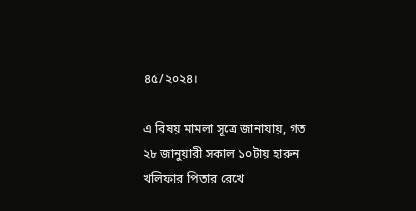৪৫/২০২৪।

এ বিষয় মামলা সূত্রে জানাযায়, গত ২৮ জানুয়ারী সকাল ১০টায় হারুন খলিফার পিতার রেখে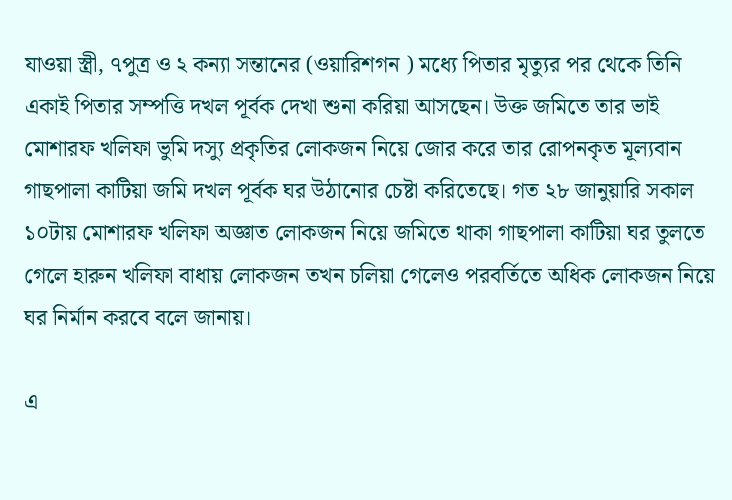যাওয়া স্ত্রী, ৭পুত্র ও ২ কন্যা সন্তানের (ওয়ারিশগন ) মধ্যে পিতার মৃত্যুর পর থেকে তিনি একাই পিতার সম্পত্তি দখল পূর্বক দেখা শুনা করিয়া আসছেন। উক্ত জমিতে তার ভাই মোশারফ খলিফা ভুমি দস্যু প্রকৃতির লোকজন নিয়ে জোর করে তার রোপনকৃত মূল্যবান গাছপালা কাটিয়া জমি দখল পূর্বক ঘর উঠানোর চেষ্টা করিতেছে। গত ২৮ জানুয়ারি সকাল ১০টায় মোশারফ খলিফা অজ্ঞাত লোকজন নিয়ে জমিতে থাকা গাছপালা কাটিয়া ঘর তুলতে গেলে হারুন খলিফা বাধায় লোকজন তখন চলিয়া গেলেও পরবর্তিতে অধিক লোকজন নিয়ে ঘর নির্মান করবে বলে জানায়।

এ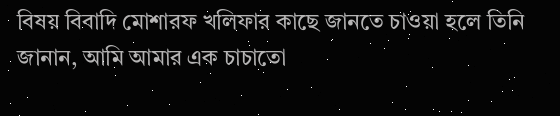বিষয় বিবাদি মোশারফ খলিফার কাছে জানতে চাওয়া হলে তিনি জানান, আমি আমার এক চাচাতো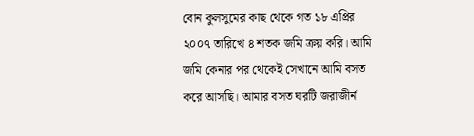বোন কুলসুমের কাছ থেকে গত ১৮ এপ্রির ২০০৭ তারিখে ৪ শতক জমি ক্রয় করি। আমি জমি কেনার পর থেকেই সেখানে আমি বসত করে আসছি। আমার বসত ঘরটি জরাজীর্ন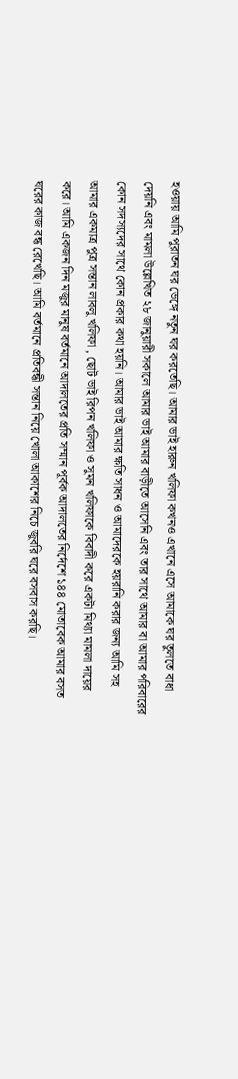হওয়ায় আমি পুরাতন ঘর ভেঙ্গে নতুন ঘর করতেছি। আমার ভাই হারুন খলিফা কখনও এখানে এসে আমাকে ঘর তুলতে বাধা দেয়নি এবং মামলা উল্লেখিত ২৮ জানুয়ারী সকালে আমার ভাই আমার বাড়ীতে আসেনি এবং তার সাথে আমার বা আমার পরিবারের কোন সদস্যদের সাথে কোন প্রকার কথা হয়নি। আমার ভাই আমার ক্ষতি সাধন ও আমাদেরকে হয়রানি করার জন্য আমি সহ আমার একমাত্র পুত্র সন্তান লাবলু খলিফা , ছোট ভাই রিপন খলিফা ও সুমন খলিফাকে বিবাদী করে একটা মিথ্যা মামলা দায়ের করে। আমি একজন দিন মজুর মানুষ বর্তমানে আদালতের প্রতি সম্মান পূর্বক আদালতের নির্দেশে ১৪৪ মোতাবেক আমার বসত ঘরের কাজ বন্ধ রেখেছি। আমি বর্তমানে প্রতিবন্ধী সন্তান নিয়ে খোলা আকাশের নিচে জুবরি ঘরে বসবাস করছি।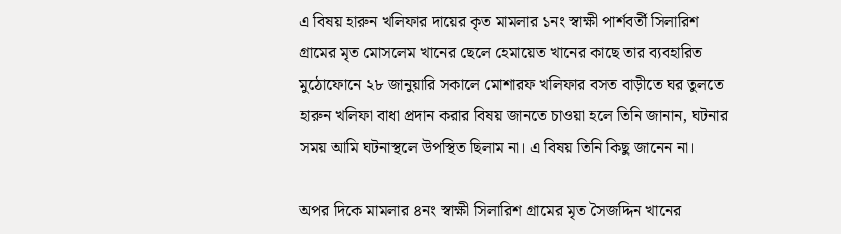এ বিষয় হারুন খলিফার দায়ের কৃত মামলার ১নং স্বাক্ষী পার্শবর্তী সিলারিশ গ্রামের মৃত মোসলেম খানের ছেলে হেমায়েত খানের কাছে তার ব্যবহারিত মুঠোফোনে ২৮ জানুয়ারি সকালে মোশারফ খলিফার বসত বাড়ীতে ঘর তুলতে হারুন খলিফা বাধা প্রদান করার বিষয় জানতে চাওয়া হলে তিনি জানান, ঘটনার সময় আমি ঘটনাস্থলে উপস্থিত ছিলাম না। এ বিষয় তিনি কিছু জানেন না।

অপর দিকে মামলার ৪নং স্বাক্ষী সিলারিশ গ্রামের মৃত সৈজদ্দিন খানের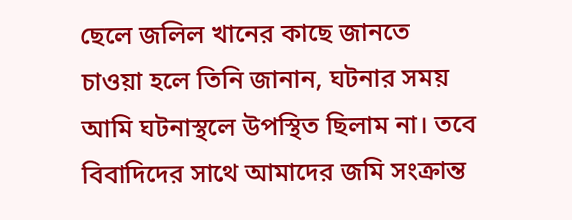ছেলে জলিল খানের কাছে জানতে চাওয়া হলে তিনি জানান, ঘটনার সময় আমি ঘটনাস্থলে উপস্থিত ছিলাম না। তবে বিবাদিদের সাথে আমাদের জমি সংক্রান্ত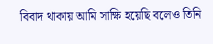বিবাদ থাকায় আমি সাক্ষি হয়েছি বলেও তিনি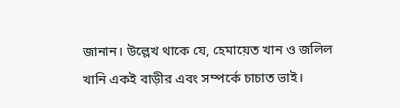জানান। উল্লেখ থাকে যে, হেমায়েত খান ও জলিল খানি একই বাড়ীর এবং সম্পর্কে চাচাত ভাই।